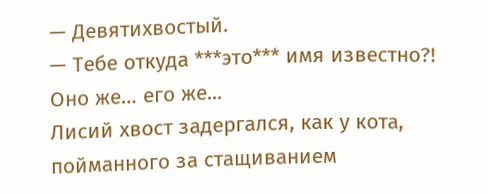— Девятихвостый.
— Тебе откуда ***это*** имя известно?! Оно же… его же...
Лисий хвост задергался, как у кота, пойманного за стащиванием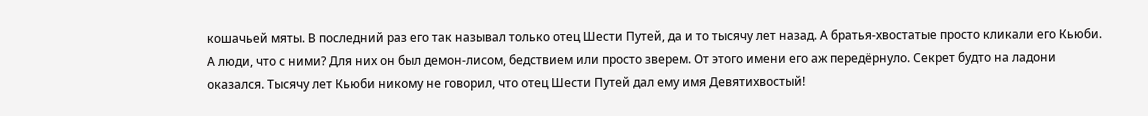кошачьей мяты. В последний раз его так называл только отец Шести Путей, да и то тысячу лет назад. А братья-хвостатые просто кликали его Кьюби. А люди, что с ними? Для них он был демон-лисом, бедствием или просто зверем. От этого имени его аж передёрнуло. Секрет будто на ладони оказался. Тысячу лет Кьюби никому не говорил, что отец Шести Путей дал ему имя Девятихвостый!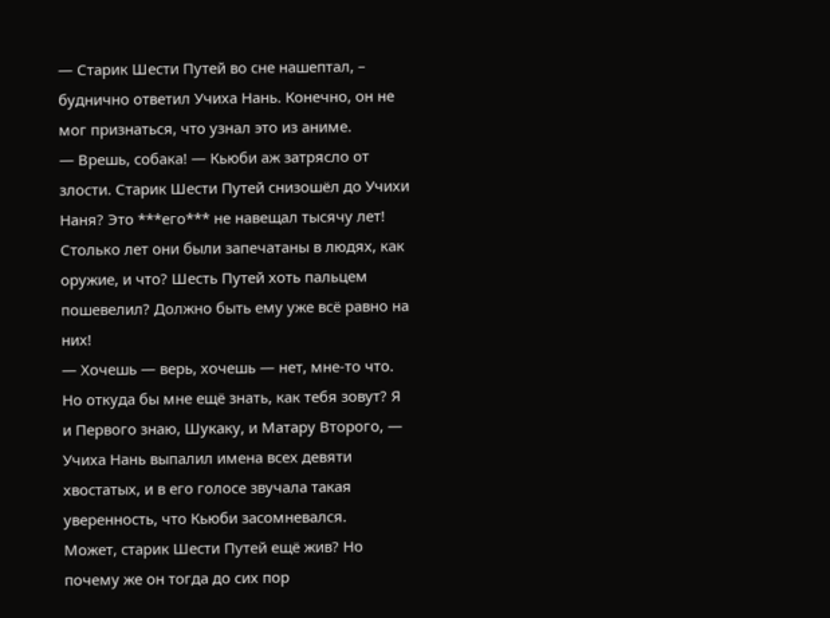— Старик Шести Путей во сне нашептал, – буднично ответил Учиха Нань. Конечно, он не мог признаться, что узнал это из аниме.
— Врешь, собака! — Кьюби аж затрясло от злости. Старик Шести Путей снизошёл до Учихи Наня? Это ***его*** не навещал тысячу лет! Столько лет они были запечатаны в людях, как оружие, и что? Шесть Путей хоть пальцем пошевелил? Должно быть ему уже всё равно на них!
— Хочешь — верь, хочешь — нет, мне-то что. Но откуда бы мне ещё знать, как тебя зовут? Я и Первого знаю, Шукаку, и Матару Второго, — Учиха Нань выпалил имена всех девяти хвостатых, и в его голосе звучала такая уверенность, что Кьюби засомневался.
Может, старик Шести Путей ещё жив? Но почему же он тогда до сих пор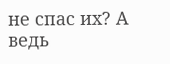не спас их? А ведь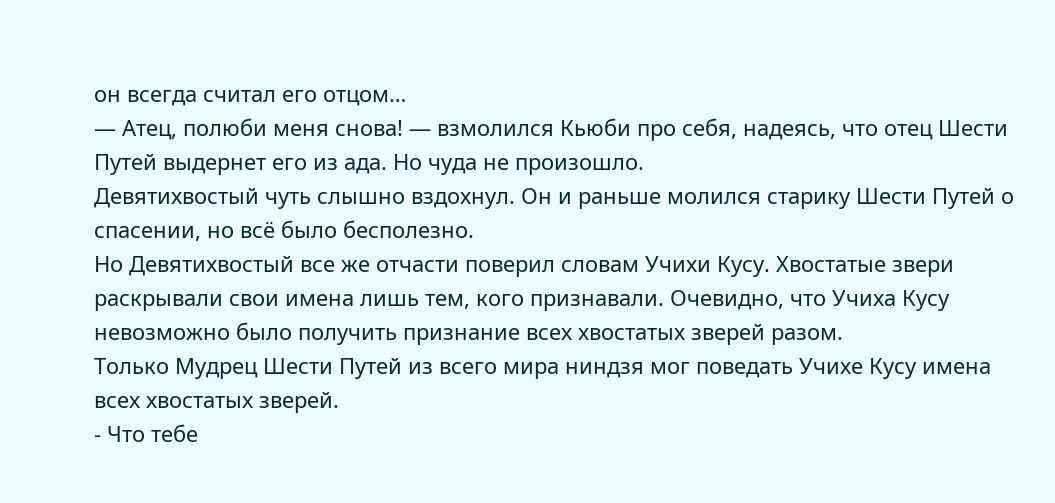он всегда считал его отцом…
— Атец, полюби меня снова! — взмолился Кьюби про себя, надеясь, что отец Шести Путей выдернет его из ада. Но чуда не произошло.
Девятихвостый чуть слышно вздохнул. Он и раньше молился старику Шести Путей о спасении, но всё было бесполезно.
Но Девятихвостый все же отчасти поверил словам Учихи Кусу. Хвостатые звери раскрывали свои имена лишь тем, кого признавали. Очевидно, что Учиха Кусу невозможно было получить признание всех хвостатых зверей разом.
Только Мудрец Шести Путей из всего мира ниндзя мог поведать Учихе Кусу имена всех хвостатых зверей.
- Что тебе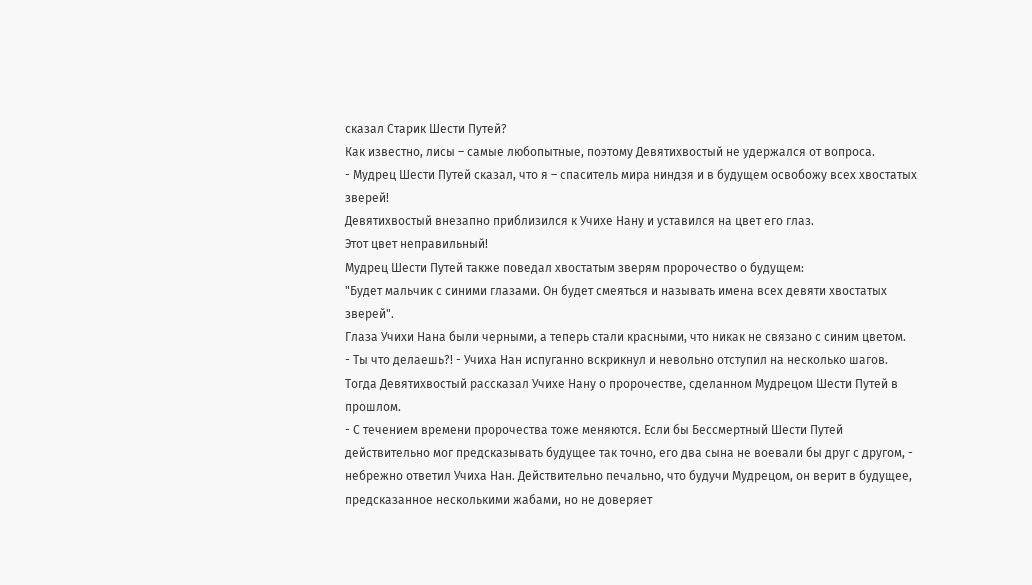сказал Старик Шести Путей?
Как известно, лисы – самые любопытные, поэтому Девятихвостый не удержался от вопроса.
- Мудрец Шести Путей сказал, что я – спаситель мира ниндзя и в будущем освобожу всех хвостатых зверей!
Девятихвостый внезапно приблизился к Учихе Нану и уставился на цвет его глаз.
Этот цвет неправильный!
Мудрец Шести Путей также поведал хвостатым зверям пророчество о будущем:
"Будет мальчик с синими глазами. Он будет смеяться и называть имена всех девяти хвостатых зверей".
Глаза Учихи Нана были черными, а теперь стали красными, что никак не связано с синим цветом.
- Ты что делаешь?! - Учиха Нан испуганно вскрикнул и невольно отступил на несколько шагов.
Тогда Девятихвостый рассказал Учихе Нану о пророчестве, сделанном Мудрецом Шести Путей в прошлом.
- С течением времени пророчества тоже меняются. Если бы Бессмертный Шести Путей действительно мог предсказывать будущее так точно, его два сына не воевали бы друг с другом, - небрежно ответил Учиха Нан. Действительно печально, что будучи Мудрецом, он верит в будущее, предсказанное несколькими жабами, но не доверяет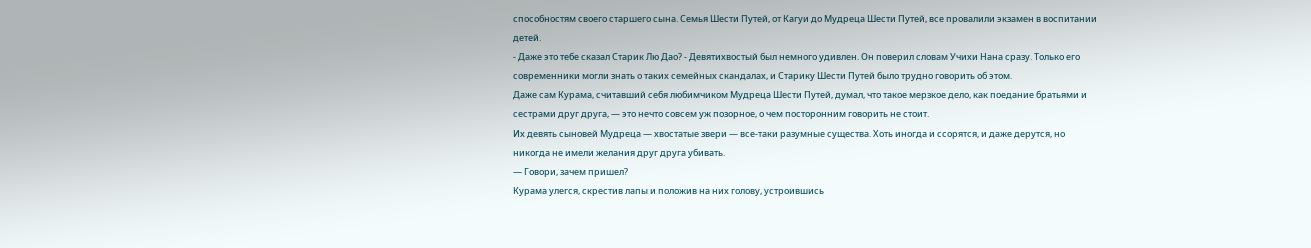способностям своего старшего сына. Семья Шести Путей, от Кагуи до Мудреца Шести Путей, все провалили экзамен в воспитании детей.
- Даже это тебе сказал Старик Лю Дао? - Девятихвостый был немного удивлен. Он поверил словам Учихи Нана сразу. Только его современники могли знать о таких семейных скандалах, и Старику Шести Путей было трудно говорить об этом.
Даже сам Курама, считавший себя любимчиком Мудреца Шести Путей, думал, что такое мерзкое дело, как поедание братьями и сестрами друг друга, — это нечто совсем уж позорное, о чем посторонним говорить не стоит.
Их девять сыновей Мудреца — хвостатые звери — все-таки разумные существа. Хоть иногда и ссорятся, и даже дерутся, но никогда не имели желания друг друга убивать.
— Говори, зачем пришел?
Курама улегся, скрестив лапы и положив на них голову, устроившись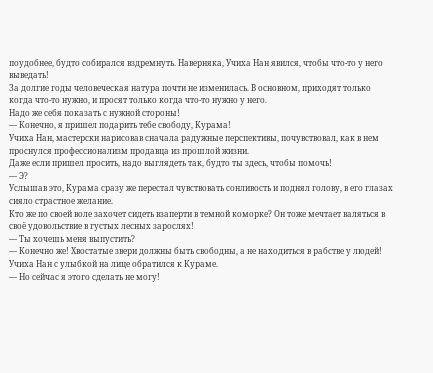поудобнее, будто собирался вздремнуть. Наверняка, Учиха Нан явился, чтобы что-то у него выведать!
За долгие годы человеческая натура почти не изменилась. В основном, приходят только когда что-то нужно, и просят только когда что-то нужно у него.
Надо же себя показать с нужной стороны!
— Конечно, я пришел подарить тебе свободу, Курама!
Учиха Нан, мастерски нарисовав сначала радужные перспективы, почувствовал, как в нем проснулся профессионализм продавца из прошлой жизни.
Даже если пришел просить, надо выглядеть так, будто ты здесь, чтобы помочь!
— Э?
Услышав это, Курама сразу же перестал чувствовать сонливость и поднял голову, в его глазах сияло страстное желание.
Кто же по своей воле захочет сидеть взаперти в темной коморке? Он тоже мечтает валяться в своё удовольствие в густых лесных зарослях!
— Ты хочешь меня выпустить?
— Конечно же! Хвостатые звери должны быть свободны, а не находиться в рабстве у людей!
Учиха Нан с улыбкой на лице обратился к Кураме.
— Но сейчас я этого сделать не могу!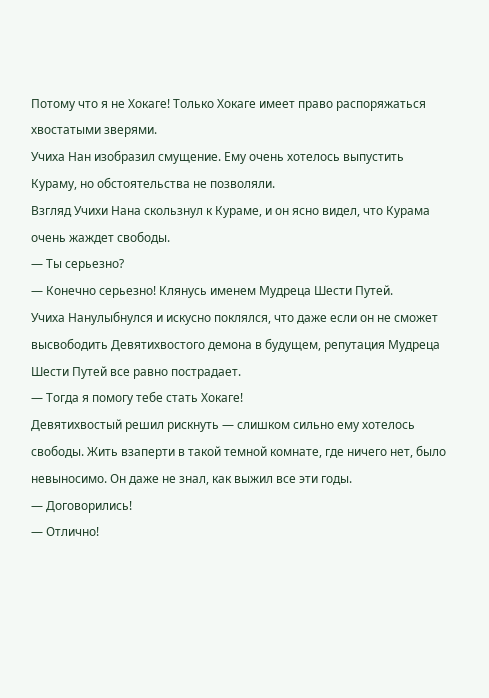Потому что я не Хокаге! Только Хокаге имеет право распоряжаться хвостатыми зверями.
Учиха Нан изобразил смущение. Ему очень хотелось выпустить Кураму, но обстоятельства не позволяли.
Взгляд Учихи Нана скользнул к Кураме, и он ясно видел, что Курама очень жаждет свободы.
— Ты серьезно?
— Конечно серьезно! Клянусь именем Мудреца Шести Путей.
Учиха Нанулыбнулся и искусно поклялся, что даже если он не сможет высвободить Девятихвостого демона в будущем, репутация Мудреца Шести Путей все равно пострадает.
— Тогда я помогу тебе стать Хокаге!
Девятихвостый решил рискнуть — слишком сильно ему хотелось свободы. Жить взаперти в такой темной комнате, где ничего нет, было невыносимо. Он даже не знал, как выжил все эти годы.
— Договорились!
— Отлично!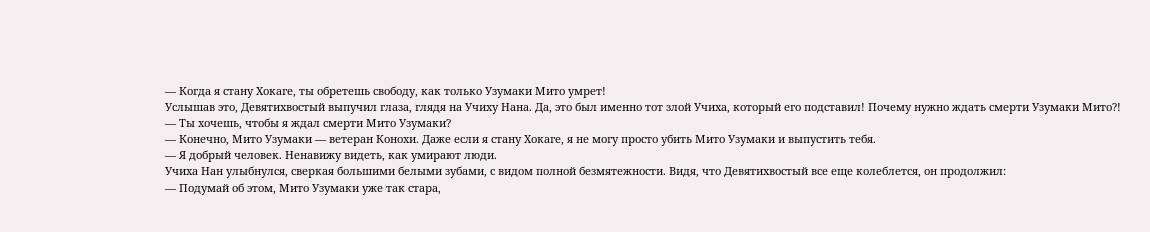— Когда я стану Хокаге, ты обретешь свободу, как только Узумаки Мито умрет!
Услышав это, Девятихвостый выпучил глаза, глядя на Учиху Нана. Да, это был именно тот злой Учиха, который его подставил! Почему нужно ждать смерти Узумаки Мито?!
— Ты хочешь, чтобы я ждал смерти Мито Узумаки?
— Конечно, Мито Узумаки — ветеран Конохи. Даже если я стану Хокаге, я не могу просто убить Мито Узумаки и выпустить тебя.
— Я добрый человек. Ненавижу видеть, как умирают люди.
Учиха Нан улыбнулся, сверкая большими белыми зубами, с видом полной безмятежности. Видя, что Девятихвостый все еще колеблется, он продолжил:
— Подумай об этом, Мито Узумаки уже так стара,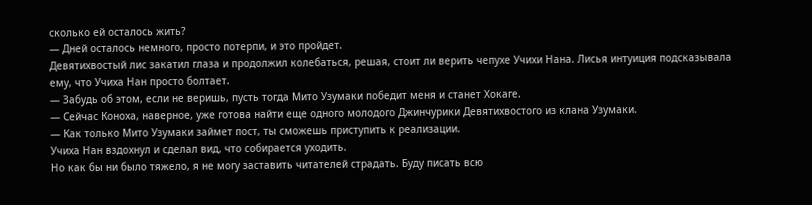сколько ей осталось жить?
— Дней осталось немного, просто потерпи, и это пройдет.
Девятихвостый лис закатил глаза и продолжил колебаться, решая, стоит ли верить чепухе Учихи Нана. Лисья интуиция подсказывала ему, что Учиха Нан просто болтает.
— Забудь об этом, если не веришь, пусть тогда Мито Узумаки победит меня и станет Хокаге.
— Сейчас Коноха, наверное, уже готова найти еще одного молодого Джинчурики Девятихвостого из клана Узумаки.
— Как только Мито Узумаки займет пост, ты сможешь приступить к реализации.
Учиха Нан вздохнул и сделал вид, что собирается уходить.
Но как бы ни было тяжело, я не могу заставить читателей страдать. Буду писать всю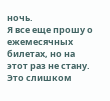ночь.
Я все еще прошу о ежемесячных билетах, но на этот раз не стану. Это слишком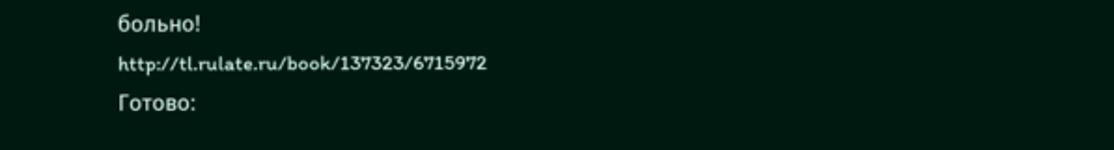больно!
http://tl.rulate.ru/book/137323/6715972
Готово: